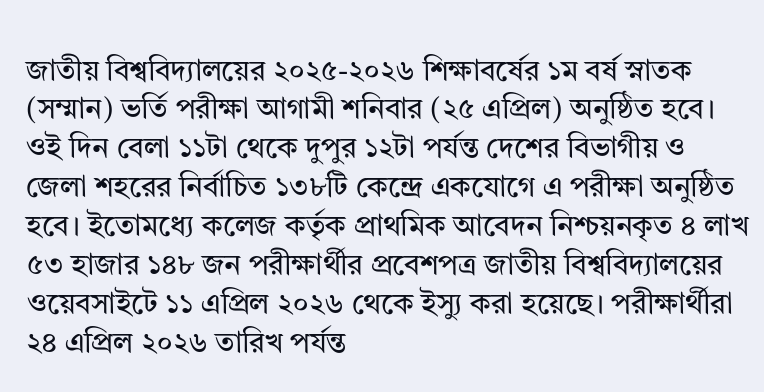জাতীয় বিশ্ববিদ্যালয়ের ২০২৫-২০২৬ শিক্ষাবর্ষের ১ম বর্ষ স্নাতক (সম্মান) ভর্তি পরীক্ষা আগামী শনিবার (২৫ এপ্রিল) অনুষ্ঠিত হবে। ওই দিন বেলা ১১টা থেকে দুপুর ১২টা পর্যন্ত দেশের বিভাগীয় ও জেলা শহরের নির্বাচিত ১৩৮টি কেন্দ্রে একযোগে এ পরীক্ষা অনুষ্ঠিত হবে। ইতোমধ্যে কলেজ কর্তৃক প্রাথমিক আবেদন নিশ্চয়নকৃত ৪ লাখ ৫৩ হাজার ১৪৮ জন পরীক্ষার্থীর প্রবেশপত্র জাতীয় বিশ্ববিদ্যালয়ের ওয়েবসাইটে ১১ এপ্রিল ২০২৬ থেকে ইস্যু করা হয়েছে। পরীক্ষার্থীরা ২৪ এপ্রিল ২০২৬ তারিখ পর্যন্ত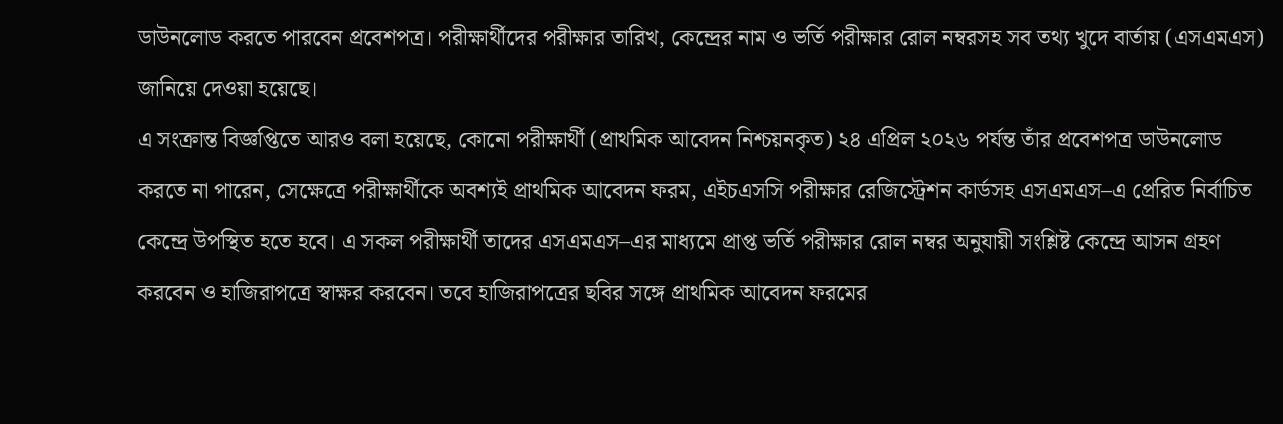ডাউনলোড করতে পারবেন প্রবেশপত্র। পরীক্ষার্থীদের পরীক্ষার তারিখ, কেন্দ্রের নাম ও ভর্তি পরীক্ষার রোল নম্বরসহ সব তথ্য খুদে বার্তায় (এসএমএস) জানিয়ে দেওয়া হয়েছে।
এ সংক্রান্ত বিজ্ঞপ্তিতে আরও বলা হয়েছে, কোনো পরীক্ষার্থী (প্রাথমিক আবেদন নিশ্চয়নকৃত) ২৪ এপ্রিল ২০২৬ পর্যন্ত তাঁর প্রবেশপত্র ডাউনলোড করতে না পারেন, সেক্ষেত্রে পরীক্ষার্থীকে অবশ্যই প্রাথমিক আবেদন ফরম, এইচএসসি পরীক্ষার রেজিস্ট্রেশন কার্ডসহ এসএমএস–এ প্রেরিত নির্বাচিত কেন্দ্রে উপস্থিত হতে হবে। এ সকল পরীক্ষার্থী তাদের এসএমএস–এর মাধ্যমে প্রাপ্ত ভর্তি পরীক্ষার রোল নম্বর অনুযায়ী সংশ্লিষ্ট কেন্দ্রে আসন গ্রহণ করবেন ও হাজিরাপত্রে স্বাক্ষর করবেন। তবে হাজিরাপত্রের ছবির সঙ্গে প্রাথমিক আবেদন ফরমের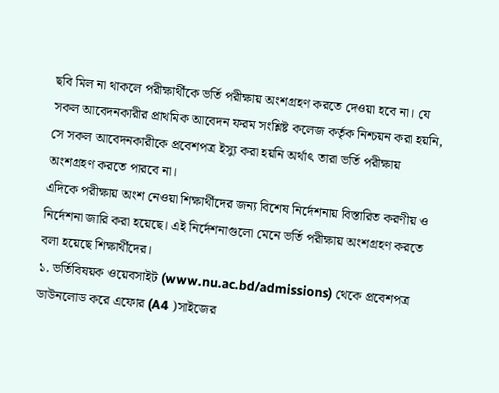ছবি মিল না থাকলে পরীক্ষার্থীকে ভর্তি পরীক্ষায় অংশগ্রহণ করতে দেওয়া হবে না। যে সকল আবেদনকারীর প্রাথমিক আবেদন ফরম সংশ্লিষ্ট কলেজ কর্তৃক নিশ্চয়ন করা হয়নি, সে সকল আবেদনকারীকে প্রবেশপত্র ইস্যু করা হয়নি অর্থাৎ তারা ভর্তি পরীক্ষায় অংশগ্রহণ করতে পারবে না।
এদিকে পরীক্ষায় অংশ নেওয়া শিক্ষার্থীদের জন্য বিশেষ নির্দেশনায় বিস্তারিত করণীয় ও নির্দেশনা জারি করা হয়েছে। এই নির্দেশনাগুলো মেনে ভর্তি পরীক্ষায় অংশগ্রহণ করতে বলা হয়েছে শিক্ষার্থীদের।
১. ভর্তিবিষয়ক ওয়েবসাইট (www.nu.ac.bd/admissions) থেকে প্রবেশপত্র ডাউনলোড করে এফোর (A4 )সাইজের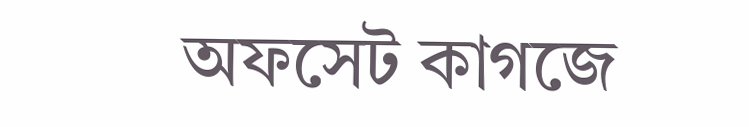অফসেট কাগজে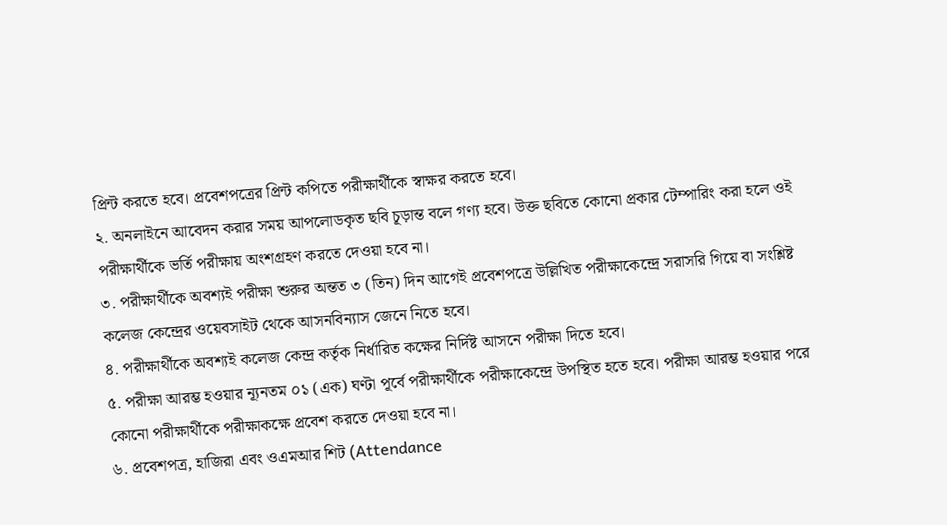প্রিন্ট করতে হবে। প্রবেশপত্রের প্রিন্ট কপিতে পরীক্ষার্থীকে স্বাক্ষর করতে হবে।
২. অনলাইনে আবেদন করার সময় আপলোডকৃত ছবি চূড়ান্ত বলে গণ্য হবে। উক্ত ছবিতে কোনো প্রকার টেম্পারিং করা হলে ওই পরীক্ষার্থীকে ভর্তি পরীক্ষায় অংশগ্রহণ করতে দেওয়া হবে না।
৩. পরীক্ষার্থীকে অবশ্যই পরীক্ষা শুরুর অন্তত ৩ (তিন) দিন আগেই প্রবেশপত্রে উল্লিখিত পরীক্ষাকেন্দ্রে সরাসরি গিয়ে বা সংশ্লিষ্ট কলেজ কেন্দ্রের ওয়েবসাইট থেকে আসনবিন্যাস জেনে নিতে হবে।
৪. পরীক্ষার্থীকে অবশ্যই কলেজ কেন্দ্র কর্তৃক নির্ধারিত কক্ষের নির্দিষ্ট আসনে পরীক্ষা দিতে হবে।
৫. পরীক্ষা আরম্ভ হওয়ার ন্যূনতম ০১ (এক) ঘণ্টা পূর্বে পরীক্ষার্থীকে পরীক্ষাকেন্দ্রে উপস্থিত হতে হবে। পরীক্ষা আরম্ভ হওয়ার পরে কোনো পরীক্ষার্থীকে পরীক্ষাকক্ষে প্রবেশ করতে দেওয়া হবে না।
৬. প্রবেশপত্র, হাজিরা এবং ওএমআর শিট (Attendance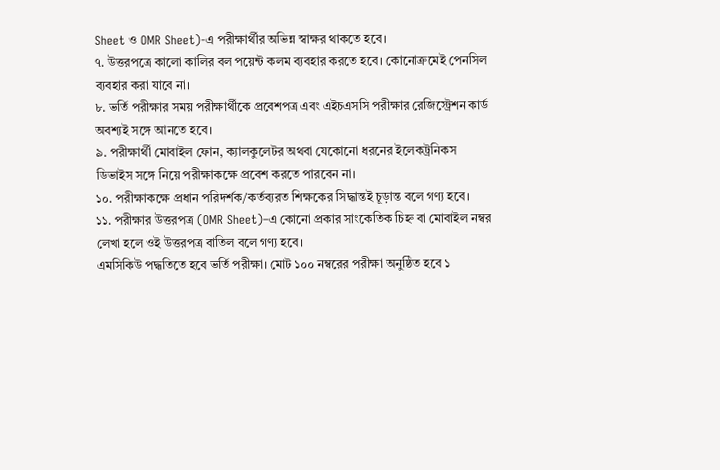Sheet ও OMR Sheet)-এ পরীক্ষার্থীর অভিন্ন স্বাক্ষর থাকতে হবে।
৭. উত্তরপত্রে কালো কালির বল পয়েন্ট কলম ব্যবহার করতে হবে। কোনোক্রমেই পেনসিল ব্যবহার করা যাবে না।
৮. ভর্তি পরীক্ষার সময় পরীক্ষার্থীকে প্রবেশপত্র এবং এইচএসসি পরীক্ষার রেজিস্ট্রেশন কার্ড অবশ্যই সঙ্গে আনতে হবে।
৯. পরীক্ষার্থী মোবাইল ফোন, ক্যালকুলেটর অথবা যেকোনো ধরনের ইলেকট্রনিকস ডিভাইস সঙ্গে নিয়ে পরীক্ষাকক্ষে প্রবেশ করতে পারবেন না।
১০. পরীক্ষাকক্ষে প্রধান পরিদর্শক/কর্তব্যরত শিক্ষকের সিদ্ধান্তই চূড়ান্ত বলে গণ্য হবে।
১১. পরীক্ষার উত্তরপত্র (OMR Sheet)–এ কোনো প্রকার সাংকেতিক চিহ্ন বা মোবাইল নম্বর লেখা হলে ওই উত্তরপত্র বাতিল বলে গণ্য হবে।
এমসিকিউ পদ্ধতিতে হবে ভর্তি পরীক্ষা। মোট ১০০ নম্বরের পরীক্ষা অনুষ্ঠিত হবে ১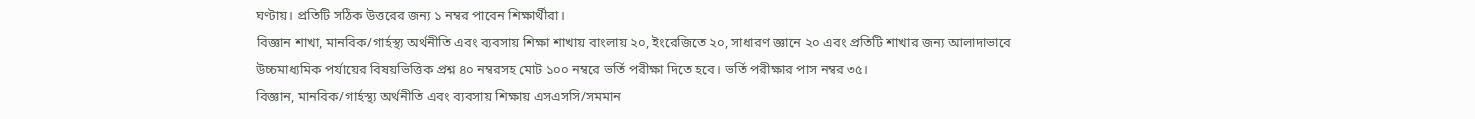ঘণ্টায়। প্রতিটি সঠিক উত্তরের জন্য ১ নম্বর পাবেন শিক্ষার্থীরা।
বিজ্ঞান শাখা, মানবিক/গার্হস্থ্য অর্থনীতি এবং ব্যবসায় শিক্ষা শাখায় বাংলায় ২০, ইংরেজিতে ২০, সাধারণ জ্ঞানে ২০ এবং প্রতিটি শাখার জন্য আলাদাভাবে উচ্চমাধ্যমিক পর্যায়ের বিষয়ভিত্তিক প্রশ্ন ৪০ নম্বরসহ মোট ১০০ নম্বরে ভর্তি পরীক্ষা দিতে হবে। ভর্তি পরীক্ষার পাস নম্বর ৩৫।
বিজ্ঞান, মানবিক/গার্হস্থ্য অর্থনীতি এবং ব্যবসায় শিক্ষায় এসএসসি/সমমান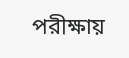পরীক্ষায়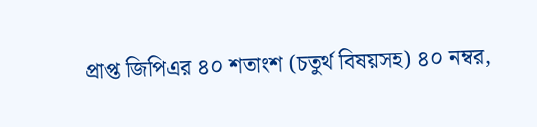প্রাপ্ত জিপিএর ৪০ শতাংশ (চতুর্থ বিষয়সহ) ৪০ নম্বর,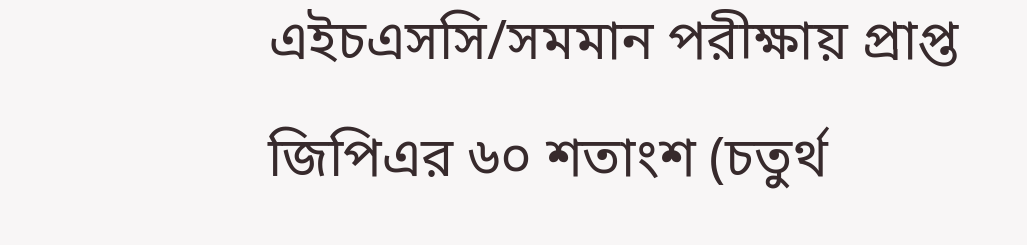এইচএসসি/সমমান পরীক্ষায় প্রাপ্ত জিপিএর ৬০ শতাংশ (চতুর্থ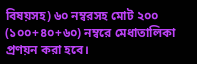বিষয়সহ) ৬০ নম্বরসহ মোট ২০০ (১০০+৪০+৬০) নম্বরে মেধাতালিকা প্রণয়ন করা হবে।